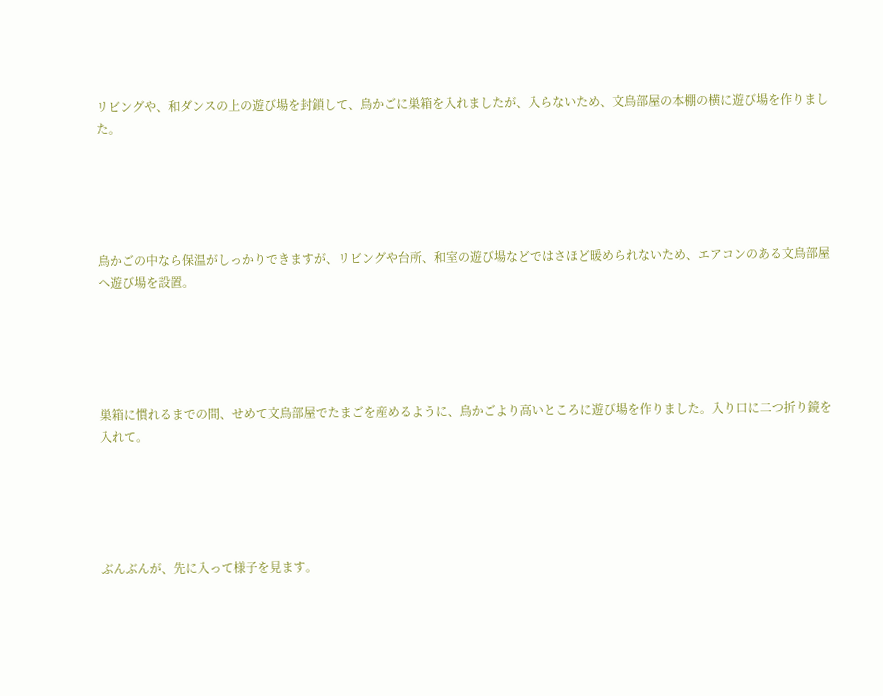リビングや、和ダンスの上の遊び場を封鎖して、鳥かごに巣箱を入れましたが、入らないため、文鳥部屋の本棚の横に遊び場を作りました。





鳥かごの中なら保温がしっかりできますが、リビングや台所、和室の遊び場などではさほど暖められないため、エアコンのある文鳥部屋へ遊び場を設置。





巣箱に慣れるまでの間、せめて文鳥部屋でたまごを産めるように、鳥かごより高いところに遊び場を作りました。入り口に二つ折り鏡を入れて。





ぶんぶんが、先に入って様子を見ます。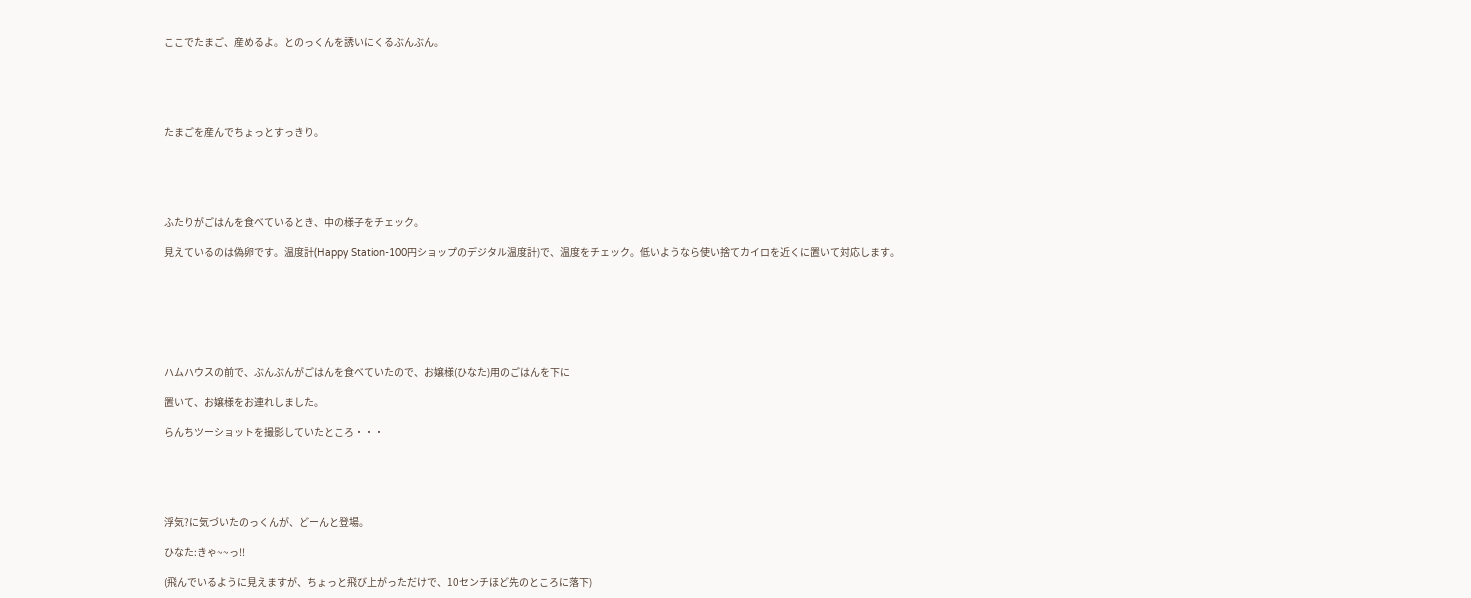ここでたまご、産めるよ。とのっくんを誘いにくるぶんぶん。





たまごを産んでちょっとすっきり。





ふたりがごはんを食べているとき、中の様子をチェック。

見えているのは偽卵です。温度計(Happy Station-100円ショップのデジタル温度計)で、温度をチェック。低いようなら使い捨てカイロを近くに置いて対応します。







ハムハウスの前で、ぶんぶんがごはんを食べていたので、お嬢様(ひなた)用のごはんを下に

置いて、お嬢様をお連れしました。

らんちツーショットを撮影していたところ・・・





浮気?に気づいたのっくんが、どーんと登場。

ひなた:きゃ~~っ!!

(飛んでいるように見えますが、ちょっと飛び上がっただけで、10センチほど先のところに落下)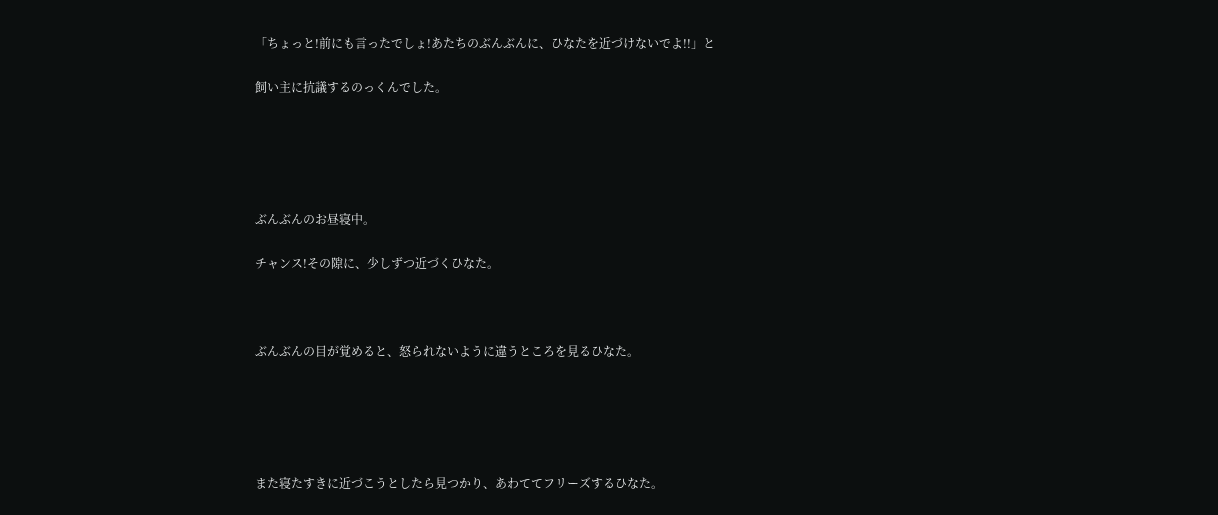「ちょっと!前にも言ったでしょ!あたちのぶんぶんに、ひなたを近づけないでよ!!」と

飼い主に抗議するのっくんでした。





ぶんぶんのお昼寝中。

チャンス!その隙に、少しずつ近づくひなた。



ぶんぶんの目が覚めると、怒られないように違うところを見るひなた。





また寝たすきに近づこうとしたら見つかり、あわててフリーズするひなた。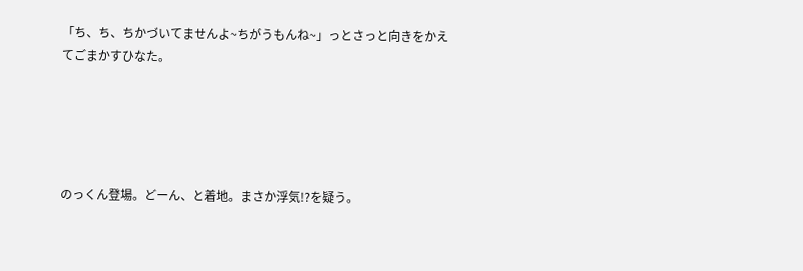「ち、ち、ちかづいてませんよ~ちがうもんね~」っとさっと向きをかえてごまかすひなた。





のっくん登場。どーん、と着地。まさか浮気!?を疑う。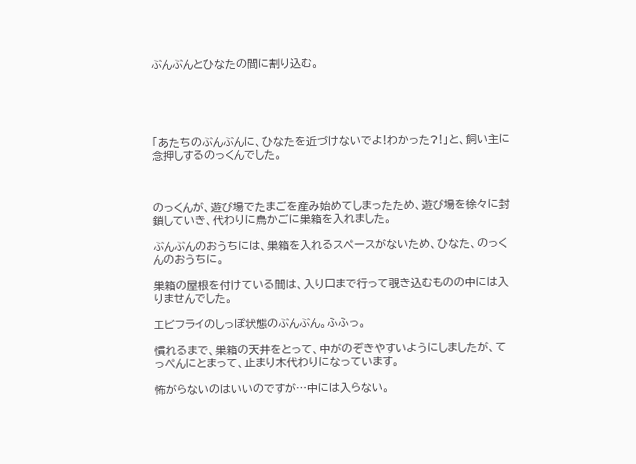ぶんぶんとひなたの間に割り込む。





「あたちのぶんぶんに、ひなたを近づけないでよ!わかった?!」と、飼い主に念押しするのっくんでした。



のっくんが、遊び場でたまごを産み始めてしまったため、遊び場を徐々に封鎖していき、代わりに鳥かごに巣箱を入れました。

ぶんぶんのおうちには、巣箱を入れるスペースがないため、ひなた、のっくんのおうちに。

巣箱の屋根を付けている間は、入り口まで行って覗き込むものの中には入りませんでした。

エビフライのしっぽ状態のぶんぶん。ふふっ。

慣れるまで、巣箱の天井をとって、中がのぞきやすいようにしましたが、てっぺんにとまって、止まり木代わりになっています。

怖がらないのはいいのですが…中には入らない。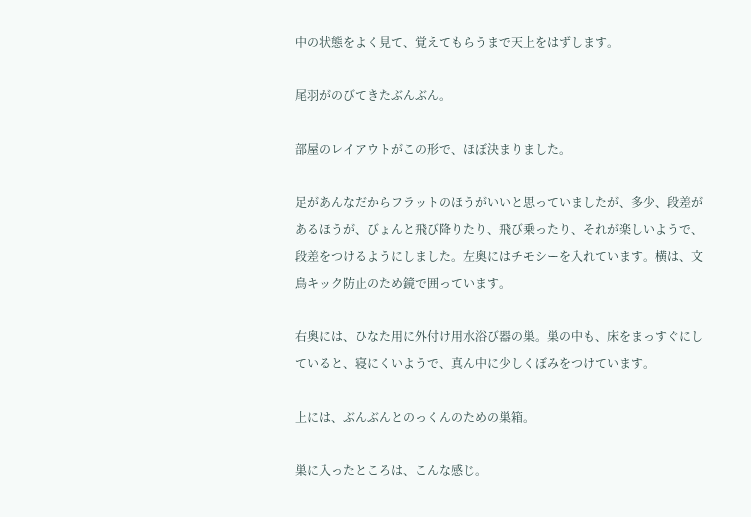中の状態をよく見て、覚えてもらうまで天上をはずします。

尾羽がのびてきたぶんぶん。

部屋のレイアウトがこの形で、ほぼ決まりました。

足があんなだからフラットのほうがいいと思っていましたが、多少、段差があるほうが、びょんと飛び降りたり、飛び乗ったり、それが楽しいようで、段差をつけるようにしました。左奥にはチモシーを入れています。横は、文鳥キック防止のため鏡で囲っています。

右奥には、ひなた用に外付け用水浴び器の巣。巣の中も、床をまっすぐにしていると、寝にくいようで、真ん中に少しくぼみをつけています。

上には、ぶんぶんとのっくんのための巣箱。

巣に入ったところは、こんな感じ。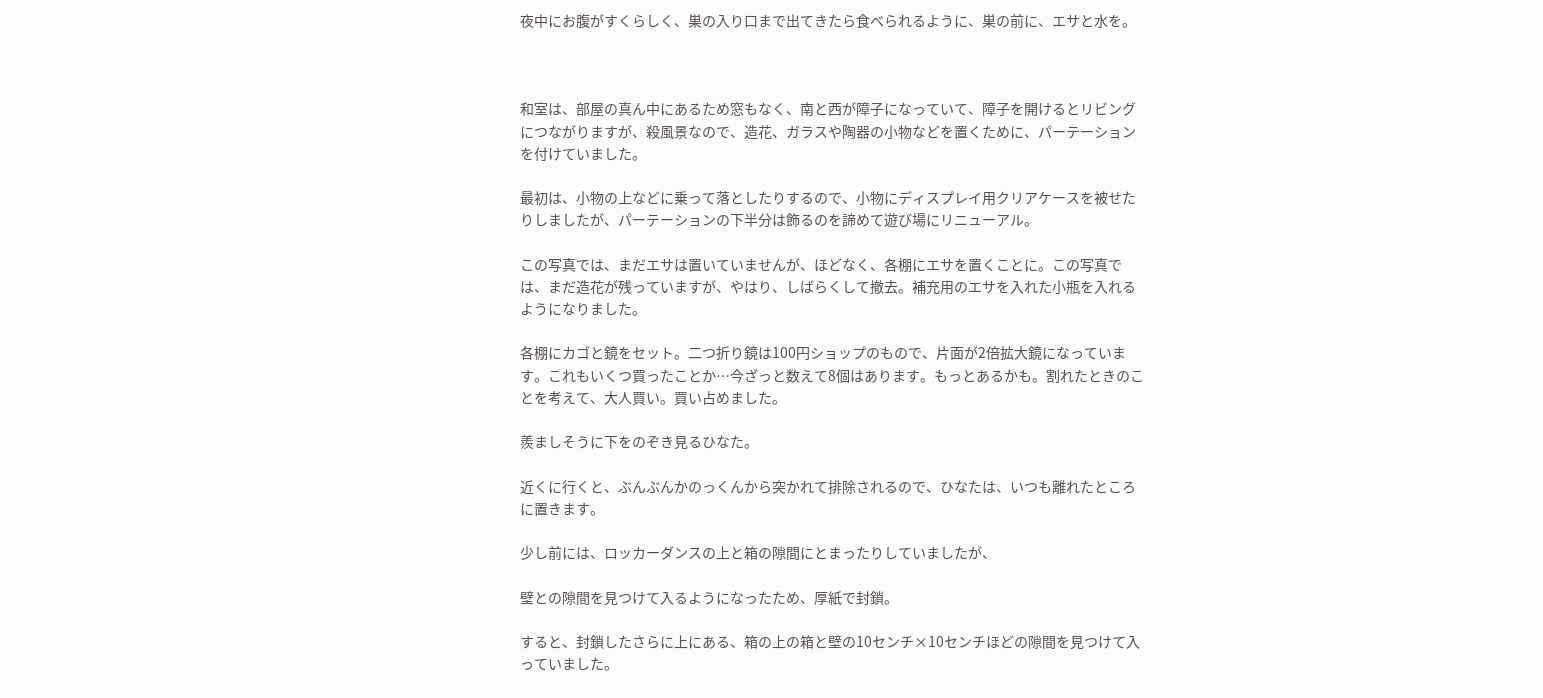夜中にお腹がすくらしく、巣の入り口まで出てきたら食べられるように、巣の前に、エサと水を。



和室は、部屋の真ん中にあるため窓もなく、南と西が障子になっていて、障子を開けるとリビングにつながりますが、殺風景なので、造花、ガラスや陶器の小物などを置くために、パーテーションを付けていました。

最初は、小物の上などに乗って落としたりするので、小物にディスプレイ用クリアケースを被せたりしましたが、パーテーションの下半分は飾るのを諦めて遊び場にリニューアル。

この写真では、まだエサは置いていませんが、ほどなく、各棚にエサを置くことに。この写真では、まだ造花が残っていますが、やはり、しばらくして撤去。補充用のエサを入れた小瓶を入れるようになりました。

各棚にカゴと鏡をセット。二つ折り鏡は100円ショップのもので、片面が2倍拡大鏡になっています。これもいくつ買ったことか…今ざっと数えて8個はあります。もっとあるかも。割れたときのことを考えて、大人買い。買い占めました。

羨ましそうに下をのぞき見るひなた。

近くに行くと、ぶんぶんかのっくんから突かれて排除されるので、ひなたは、いつも離れたところに置きます。

少し前には、ロッカーダンスの上と箱の隙間にとまったりしていましたが、

壁との隙間を見つけて入るようになったため、厚紙で封鎖。

すると、封鎖したさらに上にある、箱の上の箱と壁の10センチ×10センチほどの隙間を見つけて入っていました。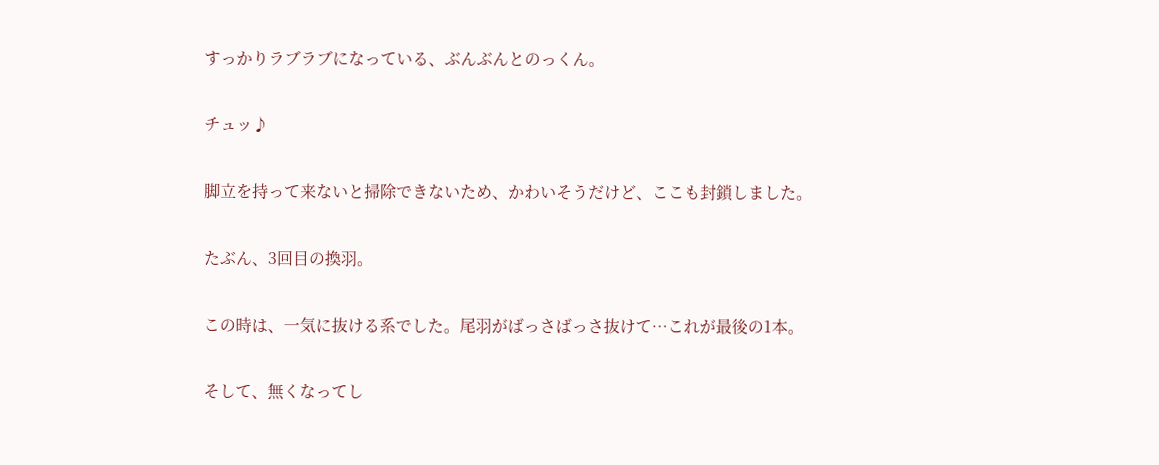すっかりラブラブになっている、ぶんぶんとのっくん。

チュッ♪

脚立を持って来ないと掃除できないため、かわいそうだけど、ここも封鎖しました。

たぶん、3回目の換羽。

この時は、一気に抜ける系でした。尾羽がばっさばっさ抜けて…これが最後の1本。

そして、無くなってし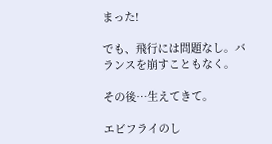まった!

でも、飛行には問題なし。バランスを崩すこともなく。

その後…生えてきて。

エビフライのし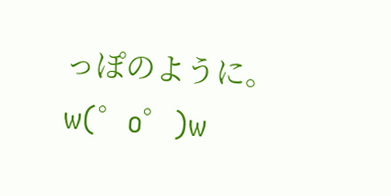っぽのように。w(゜o゜)w